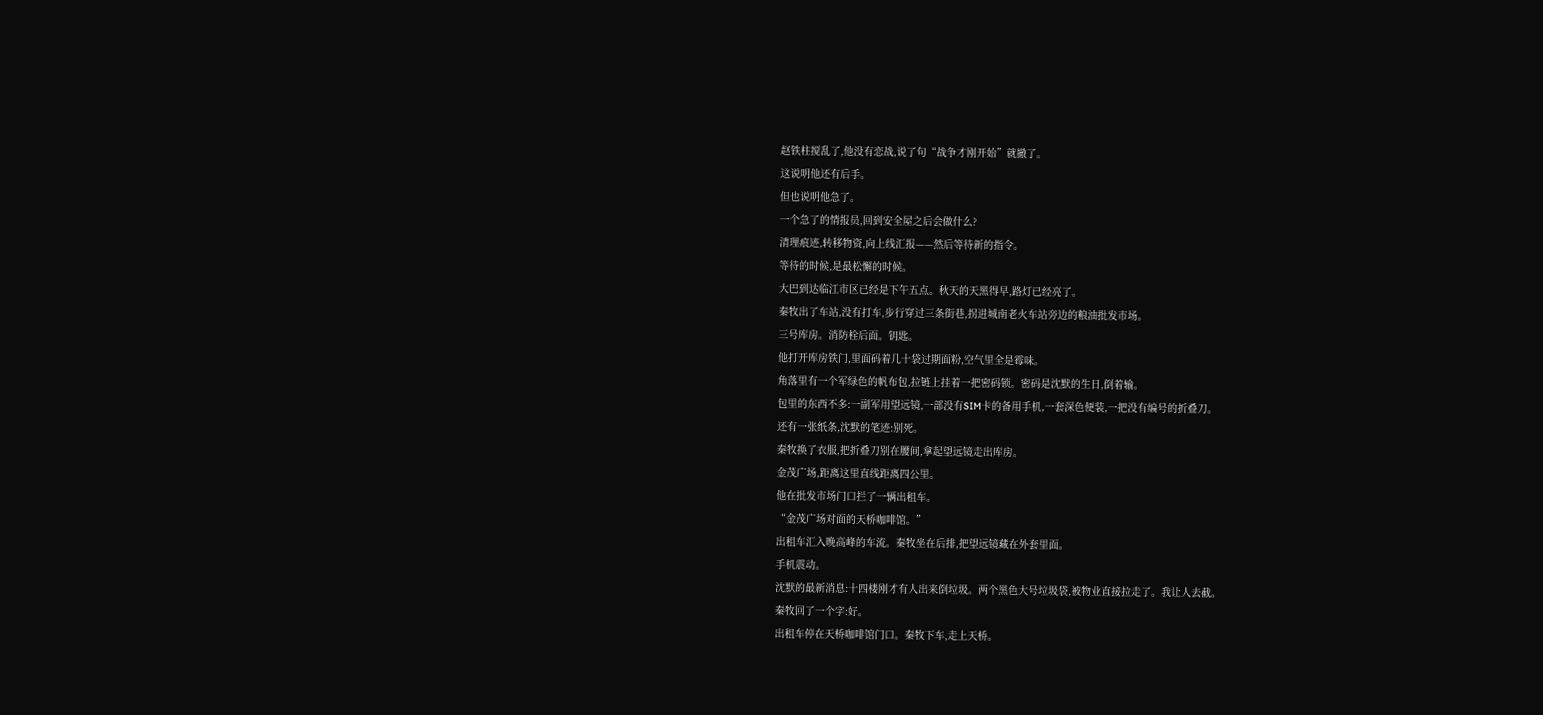赵铁柱搅乱了,他没有恋战,说了句“战争才刚开始”就撤了。
这说明他还有后手。
但也说明他急了。
一个急了的情报员,回到安全屋之后会做什么?
清理痕迹,转移物资,向上线汇报——然后等待新的指令。
等待的时候,是最松懈的时候。
大巴到达临江市区已经是下午五点。秋天的天黑得早,路灯已经亮了。
秦牧出了车站,没有打车,步行穿过三条街巷,拐进城南老火车站旁边的粮油批发市场。
三号库房。消防栓后面。钥匙。
他打开库房铁门,里面码着几十袋过期面粉,空气里全是霉味。
角落里有一个军绿色的帆布包,拉链上挂着一把密码锁。密码是沈默的生日,倒着输。
包里的东西不多:一副军用望远镜,一部没有SIM卡的备用手机,一套深色便装,一把没有编号的折叠刀。
还有一张纸条,沈默的笔迹:别死。
秦牧换了衣服,把折叠刀别在腰间,拿起望远镜走出库房。
金茂广场,距离这里直线距离四公里。
他在批发市场门口拦了一辆出租车。
“金茂广场对面的天桥咖啡馆。”
出租车汇入晚高峰的车流。秦牧坐在后排,把望远镜藏在外套里面。
手机震动。
沈默的最新消息:十四楼刚才有人出来倒垃圾。两个黑色大号垃圾袋,被物业直接拉走了。我让人去截。
秦牧回了一个字:好。
出租车停在天桥咖啡馆门口。秦牧下车,走上天桥。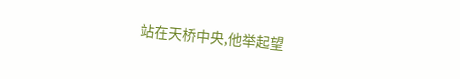站在天桥中央,他举起望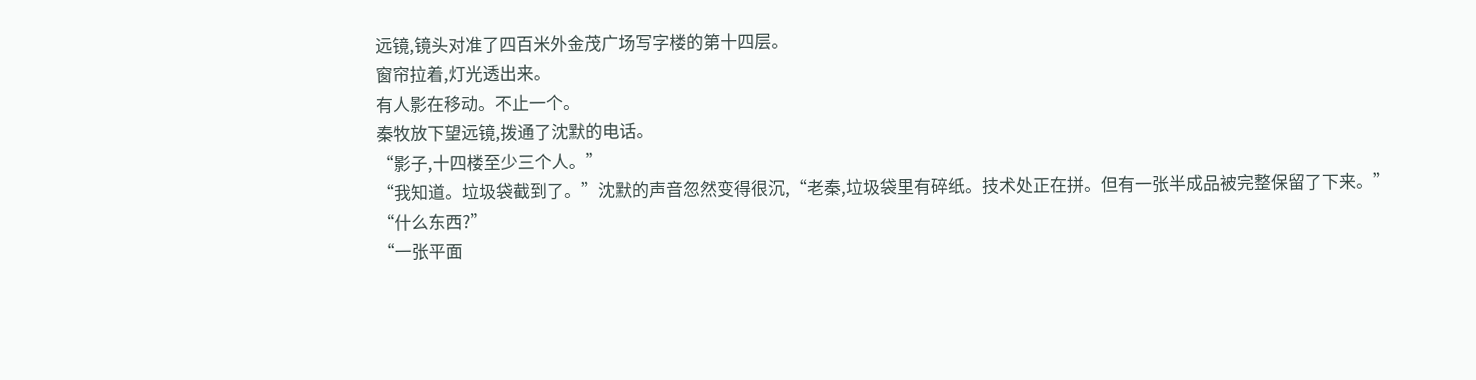远镜,镜头对准了四百米外金茂广场写字楼的第十四层。
窗帘拉着,灯光透出来。
有人影在移动。不止一个。
秦牧放下望远镜,拨通了沈默的电话。
“影子,十四楼至少三个人。”
“我知道。垃圾袋截到了。”沈默的声音忽然变得很沉,“老秦,垃圾袋里有碎纸。技术处正在拼。但有一张半成品被完整保留了下来。”
“什么东西?”
“一张平面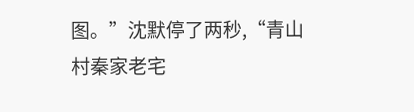图。”沈默停了两秒,“青山村秦家老宅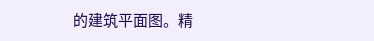的建筑平面图。精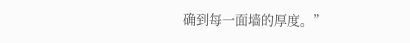确到每一面墙的厚度。”